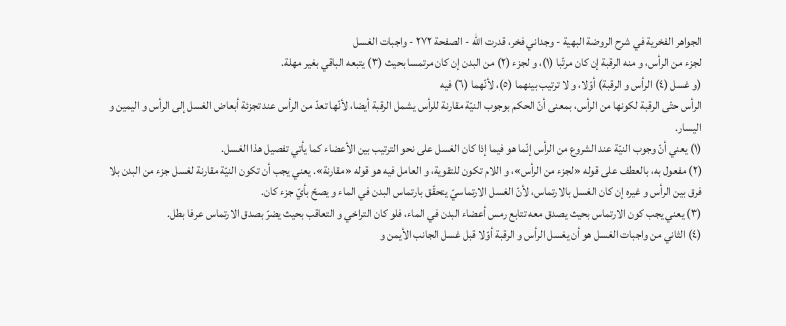الجواهر الفخرية في شرح الروضة البهية - وجداني فخر، قدرت الله - الصفحة ٢٧٢ - واجبات الغسل
لجزء من الرأس، و منه الرقبة إن كان مرتّبا (١)، و لجزء (٢) من البدن إن كان مرتمسا بحيث (٣) يتبعه الباقي بغير مهلة.
(و غسل (٤) الرأس و الرقبة) أوّلا، و لا ترتيب بينهما (٥)، لأنّهما (٦) فيه
الرأس حتّى الرقبة لكونها من الرأس، بمعنى أنّ الحكم بوجوب النيّة مقارنة للرأس يشمل الرقبة أيضا، لأنّها تعدّ من الرأس عند تجزئة أبعاض الغسل إلى الرأس و اليمين و اليسار.
(١) يعني أنّ وجوب النيّة عند الشروع من الرأس إنّما هو فيما إذا كان الغسل على نحو الترتيب بين الأعضاء كما يأتي تفصيل هذا الغسل.
(٢) مفعول به، بالعطف على قوله «لجزء من الرأس»، و اللام تكون للتقوية، و العامل فيه هو قوله «مقارنة». يعني يجب أن تكون النيّة مقارنة لغسل جزء من البدن بلا فرق بين الرأس و غيره إن كان الغسل بالارتماس، لأنّ الغسل الارتماسيّ يتحقّق بارتماس البدن في الماء و يصحّ بأيّ جزء كان.
(٣) يعني يجب كون الارتماس بحيث يصدق معه تتابع رمس أعضاء البدن في الماء، فلو كان التراخي و التعاقب بحيث يضرّ بصدق الارتماس عرفا بطل.
(٤) الثاني من واجبات الغسل هو أن يغسل الرأس و الرقبة أوّلا قبل غسل الجانب الأيمن و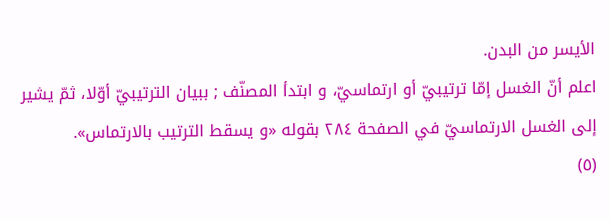الأيسر من البدن.
اعلم أنّ الغسل إمّا ترتيبيّ أو ارتماسيّ، و ابتدأ المصنّف ; ببيان الترتيبيّ أوّلا، ثمّ يشير إلى الغسل الارتماسيّ في الصفحة ٢٨٤ بقوله «و يسقط الترتيب بالارتماس».
(٥)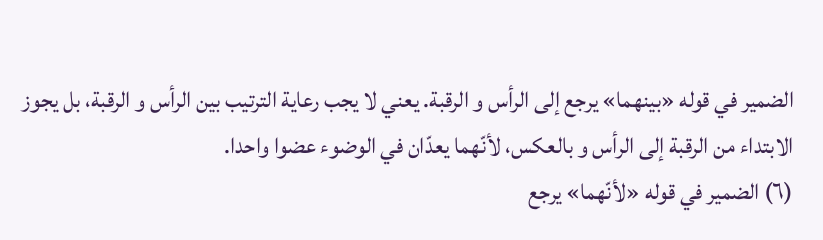الضمير في قوله «بينهما» يرجع إلى الرأس و الرقبة. يعني لا يجب رعاية الترتيب بين الرأس و الرقبة، بل يجوز الابتداء من الرقبة إلى الرأس و بالعكس، لأنّهما يعدّان في الوضوء عضوا واحدا.
(٦) الضمير في قوله «لأنّهما» يرجع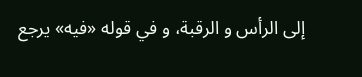إلى الرأس و الرقبة، و في قوله «فيه» يرجع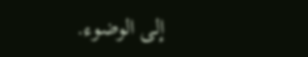إلى الوضوء.